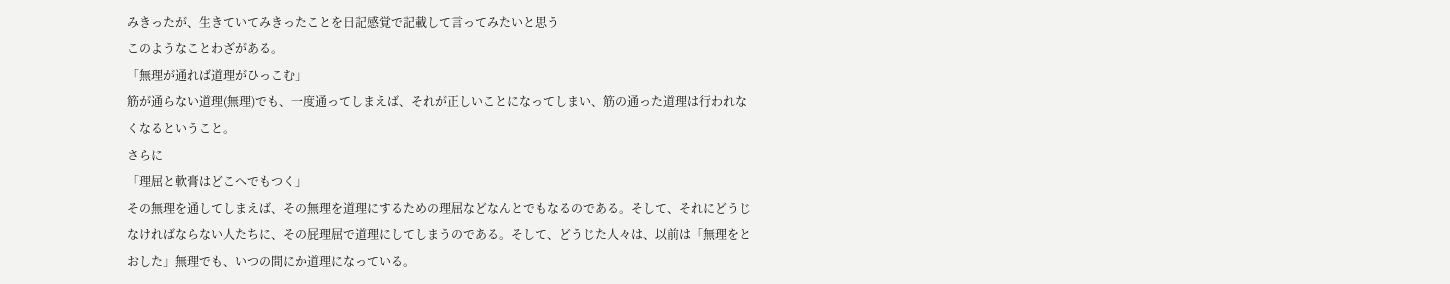みきったが、生きていてみきったことを日記感覚で記載して言ってみたいと思う
このようなことわざがある。
「無理が通れば道理がひっこむ」
筋が通らない道理(無理)でも、一度通ってしまえば、それが正しいことになってしまい、筋の通った道理は行われなくなるということ。
さらに
「理屈と軟膏はどこへでもつく」
その無理を通してしまえば、その無理を道理にするための理屈などなんとでもなるのである。そして、それにどうじなければならない人たちに、その屁理屈で道理にしてしまうのである。そして、どうじた人々は、以前は「無理をとおした」無理でも、いつの間にか道理になっている。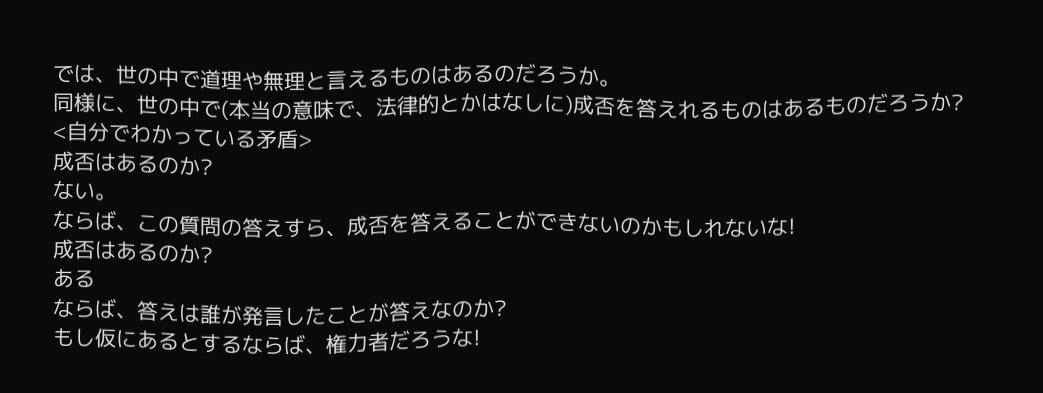では、世の中で道理や無理と言えるものはあるのだろうか。
同様に、世の中で(本当の意味で、法律的とかはなしに)成否を答えれるものはあるものだろうか?
<自分でわかっている矛盾>
成否はあるのか?
ない。
ならば、この質問の答えすら、成否を答えることができないのかもしれないな!
成否はあるのか?
ある
ならば、答えは誰が発言したことが答えなのか?
もし仮にあるとするならば、権力者だろうな!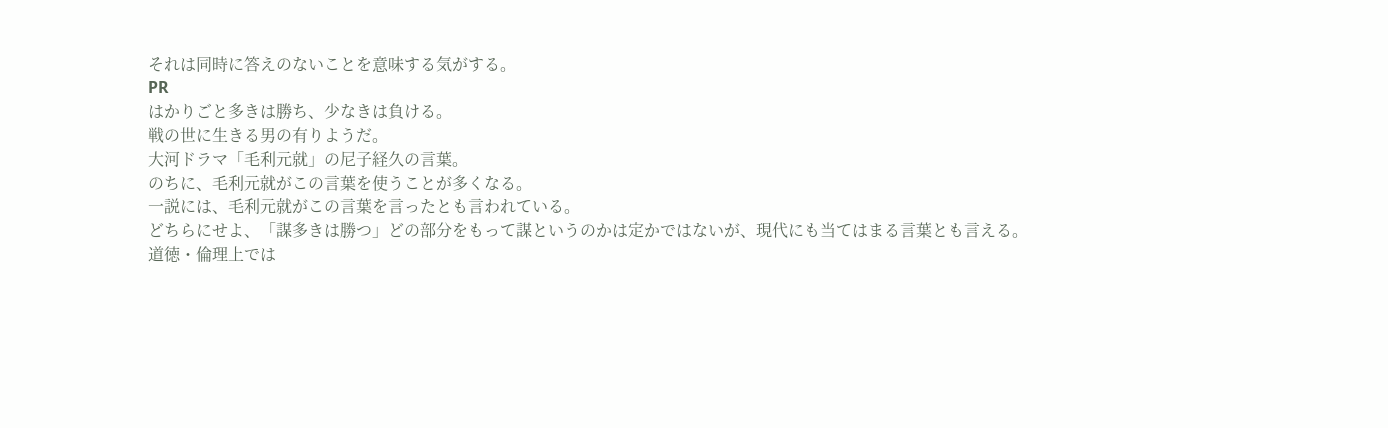それは同時に答えのないことを意味する気がする。
PR
はかりごと多きは勝ち、少なきは負ける。
戦の世に生きる男の有りようだ。
大河ドラマ「毛利元就」の尼子経久の言葉。
のちに、毛利元就がこの言葉を使うことが多くなる。
一説には、毛利元就がこの言葉を言ったとも言われている。
どちらにせよ、「謀多きは勝つ」どの部分をもって謀というのかは定かではないが、現代にも当てはまる言葉とも言える。
道徳・倫理上では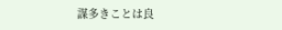謀多きことは良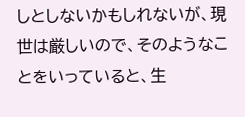しとしないかもしれないが、現世は厳しいので、そのようなことをいっていると、生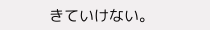きていけない。